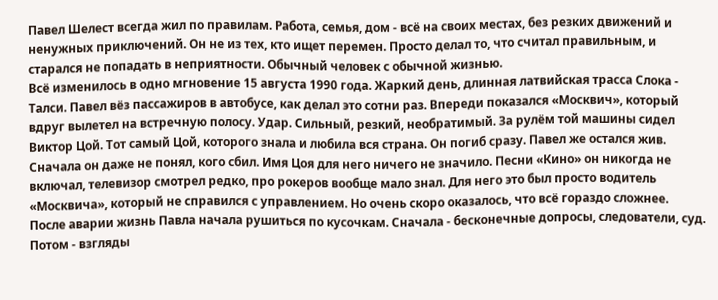Павел Шелест всегда жил по правилам. Работа, семья, дом - всё на своих местах, без резких движений и ненужных приключений. Он не из тех, кто ищет перемен. Просто делал то, что считал правильным, и старался не попадать в неприятности. Обычный человек с обычной жизнью.
Всё изменилось в одно мгновение 15 августа 1990 года. Жаркий день, длинная латвийская трасса Слока - Талси. Павел вёз пассажиров в автобусе, как делал это сотни раз. Впереди показался «Москвич», который вдруг вылетел на встречную полосу. Удар. Сильный, резкий, необратимый. За рулём той машины сидел Виктор Цой. Тот самый Цой, которого знала и любила вся страна. Он погиб сразу. Павел же остался жив.
Сначала он даже не понял, кого сбил. Имя Цоя для него ничего не значило. Песни «Кино» он никогда не включал, телевизор смотрел редко, про рокеров вообще мало знал. Для него это был просто водитель «Москвича», который не справился с управлением. Но очень скоро оказалось, что всё гораздо сложнее.
После аварии жизнь Павла начала рушиться по кусочкам. Сначала - бесконечные допросы, следователи, суд. Потом - взгляды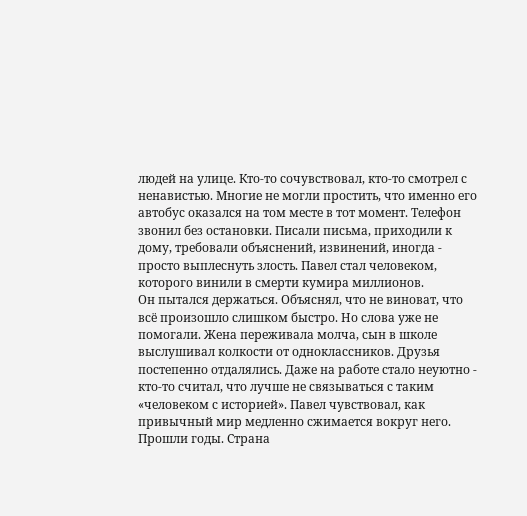людей на улице. Кто-то сочувствовал, кто-то смотрел с ненавистью. Многие не могли простить, что именно его автобус оказался на том месте в тот момент. Телефон звонил без остановки. Писали письма, приходили к дому, требовали объяснений, извинений, иногда - просто выплеснуть злость. Павел стал человеком, которого винили в смерти кумира миллионов.
Он пытался держаться. Объяснял, что не виноват, что всё произошло слишком быстро. Но слова уже не помогали. Жена переживала молча, сын в школе выслушивал колкости от одноклассников. Друзья постепенно отдалялись. Даже на работе стало неуютно - кто-то считал, что лучше не связываться с таким «человеком с историей». Павел чувствовал, как привычный мир медленно сжимается вокруг него.
Прошли годы. Страна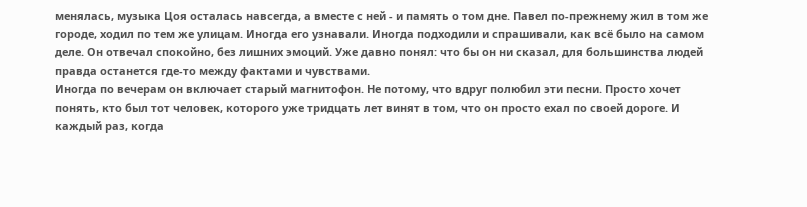менялась, музыка Цоя осталась навсегда, а вместе с ней - и память о том дне. Павел по-прежнему жил в том же городе, ходил по тем же улицам. Иногда его узнавали. Иногда подходили и спрашивали, как всё было на самом деле. Он отвечал спокойно, без лишних эмоций. Уже давно понял: что бы он ни сказал, для большинства людей правда останется где-то между фактами и чувствами.
Иногда по вечерам он включает старый магнитофон. Не потому, что вдруг полюбил эти песни. Просто хочет понять, кто был тот человек, которого уже тридцать лет винят в том, что он просто ехал по своей дороге. И каждый раз, когда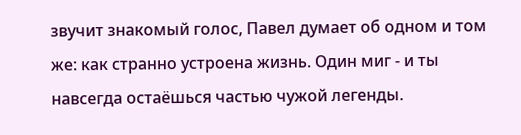звучит знакомый голос, Павел думает об одном и том же: как странно устроена жизнь. Один миг - и ты навсегда остаёшься частью чужой легенды.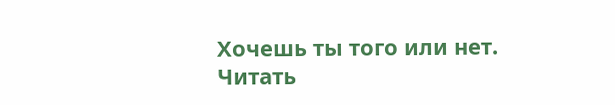Хочешь ты того или нет.
Читать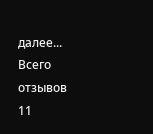далее...
Всего отзывов
11